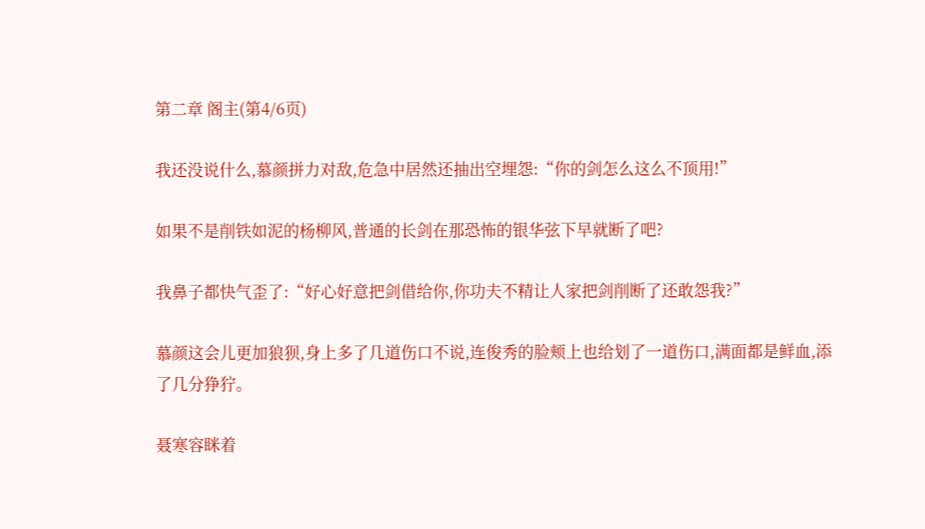第二章 阁主(第4/6页)

我还没说什么,慕颜拼力对敌,危急中居然还抽出空埋怨:“你的剑怎么这么不顶用!”

如果不是削铁如泥的杨柳风,普通的长剑在那恐怖的银华弦下早就断了吧?

我鼻子都快气歪了:“好心好意把剑借给你,你功夫不精让人家把剑削断了还敢怨我?”

慕颜这会儿更加狼狈,身上多了几道伤口不说,连俊秀的脸颊上也给划了一道伤口,满面都是鲜血,添了几分狰狞。

聂寒容眯着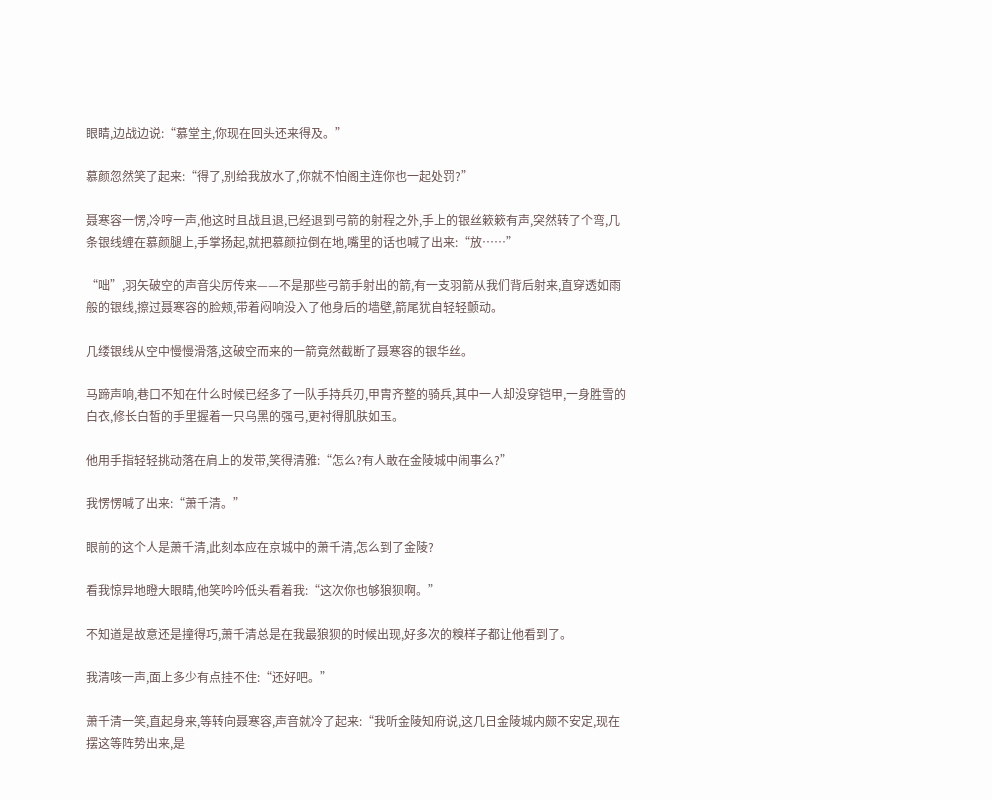眼睛,边战边说:“慕堂主,你现在回头还来得及。”

慕颜忽然笑了起来:“得了,别给我放水了,你就不怕阁主连你也一起处罚?”

聂寒容一愣,冷哼一声,他这时且战且退,已经退到弓箭的射程之外,手上的银丝簌簌有声,突然转了个弯,几条银线缠在慕颜腿上,手掌扬起,就把慕颜拉倒在地,嘴里的话也喊了出来:“放……”

“咄”,羽矢破空的声音尖厉传来——不是那些弓箭手射出的箭,有一支羽箭从我们背后射来,直穿透如雨般的银线,擦过聂寒容的脸颊,带着闷响没入了他身后的墙壁,箭尾犹自轻轻颤动。

几缕银线从空中慢慢滑落,这破空而来的一箭竟然截断了聂寒容的银华丝。

马蹄声响,巷口不知在什么时候已经多了一队手持兵刃,甲胄齐整的骑兵,其中一人却没穿铠甲,一身胜雪的白衣,修长白皙的手里握着一只乌黑的强弓,更衬得肌肤如玉。

他用手指轻轻挑动落在肩上的发带,笑得清雅:“怎么?有人敢在金陵城中闹事么?”

我愣愣喊了出来:“萧千清。”

眼前的这个人是萧千清,此刻本应在京城中的萧千清,怎么到了金陵?

看我惊异地瞪大眼睛,他笑吟吟低头看着我:“这次你也够狼狈啊。”

不知道是故意还是撞得巧,萧千清总是在我最狼狈的时候出现,好多次的糗样子都让他看到了。

我清咳一声,面上多少有点挂不住:“还好吧。”

萧千清一笑,直起身来,等转向聂寒容,声音就冷了起来:“我听金陵知府说,这几日金陵城内颇不安定,现在摆这等阵势出来,是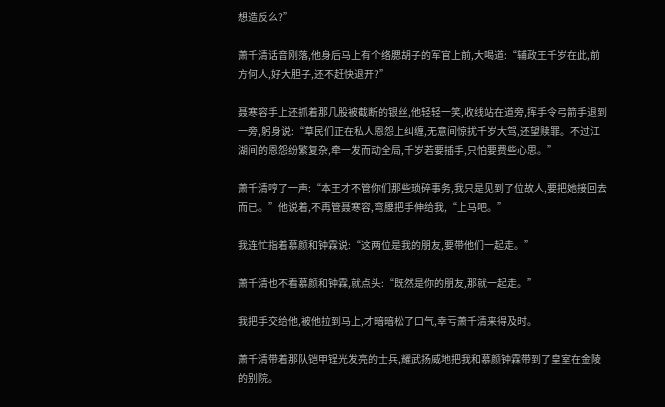想造反么?”

萧千清话音刚落,他身后马上有个络腮胡子的军官上前,大喝道:“辅政王千岁在此,前方何人,好大胆子,还不赶快退开?”

聂寒容手上还抓着那几股被截断的银丝,他轻轻一笑,收线站在道旁,挥手令弓箭手退到一旁,躬身说:“草民们正在私人恩怨上纠缠,无意间惊扰千岁大驾,还望赎罪。不过江湖间的恩怨纷繁复杂,牵一发而动全局,千岁若要插手,只怕要费些心思。”

萧千清哼了一声:“本王才不管你们那些琐碎事务,我只是见到了位故人,要把她接回去而已。”他说着,不再管聂寒容,弯腰把手伸给我,“上马吧。”

我连忙指着慕颜和钟霖说:“这两位是我的朋友,要带他们一起走。”

萧千清也不看慕颜和钟霖,就点头:“既然是你的朋友,那就一起走。”

我把手交给他,被他拉到马上,才暗暗松了口气,幸亏萧千清来得及时。

萧千清带着那队铠甲锃光发亮的士兵,耀武扬威地把我和慕颜钟霖带到了皇室在金陵的别院。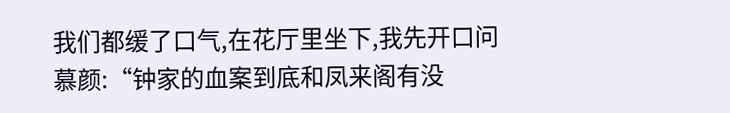我们都缓了口气,在花厅里坐下,我先开口问慕颜:“钟家的血案到底和凤来阁有没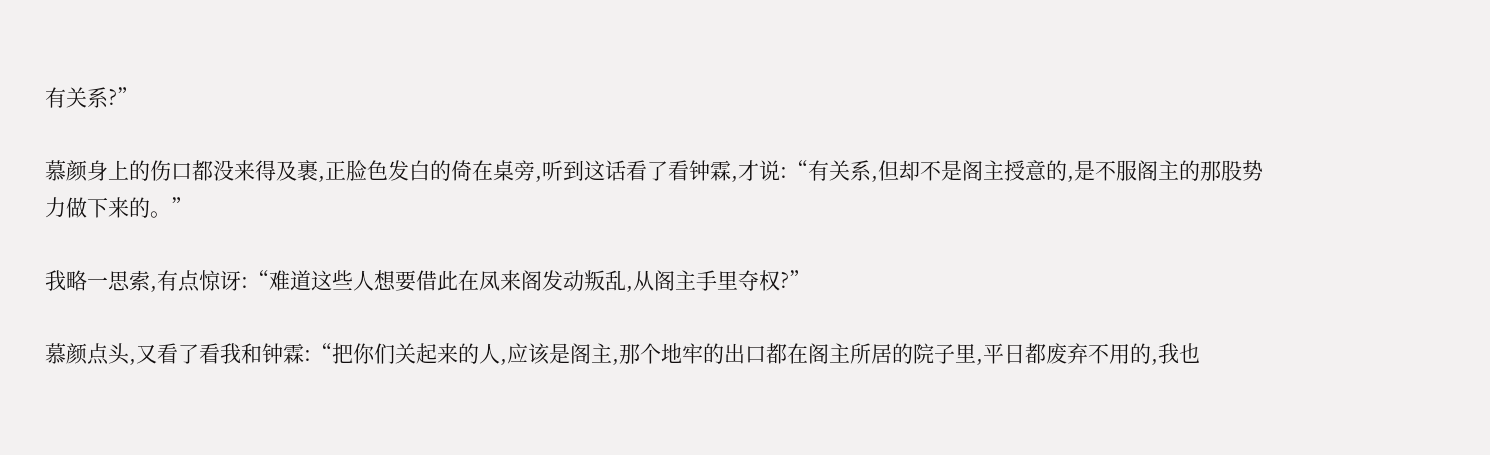有关系?”

慕颜身上的伤口都没来得及裹,正脸色发白的倚在桌旁,听到这话看了看钟霖,才说:“有关系,但却不是阁主授意的,是不服阁主的那股势力做下来的。”

我略一思索,有点惊讶:“难道这些人想要借此在凤来阁发动叛乱,从阁主手里夺权?”

慕颜点头,又看了看我和钟霖:“把你们关起来的人,应该是阁主,那个地牢的出口都在阁主所居的院子里,平日都废弃不用的,我也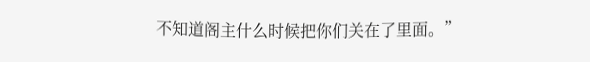不知道阁主什么时候把你们关在了里面。”